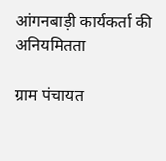आंगनबाड़ी कार्यकर्ता की अनियमितता

ग्राम पंचायत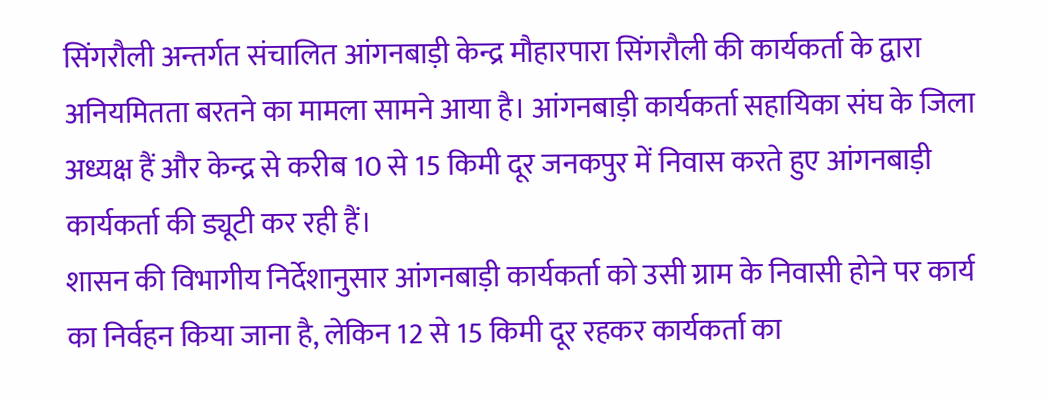सिंगरौली अन्तर्गत संचालित आंगनबाड़ी केन्द्र मौहारपारा सिंगरौली की कार्यकर्ता के द्वारा अनियमितता बरतने का मामला सामने आया है। आंगनबाड़ी कार्यकर्ता सहायिका संघ के जिला अध्यक्ष हैं और केन्द्र से करीब 10 से 15 किमी दूर जनकपुर में निवास करते हुए आंगनबाड़ी कार्यकर्ता की ड्यूटी कर रही हैं।
शासन की विभागीय निर्देशानुसार आंगनबाड़ी कार्यकर्ता को उसी ग्राम के निवासी होने पर कार्य का निर्वहन किया जाना है, लेकिन 12 से 15 किमी दूर रहकर कार्यकर्ता का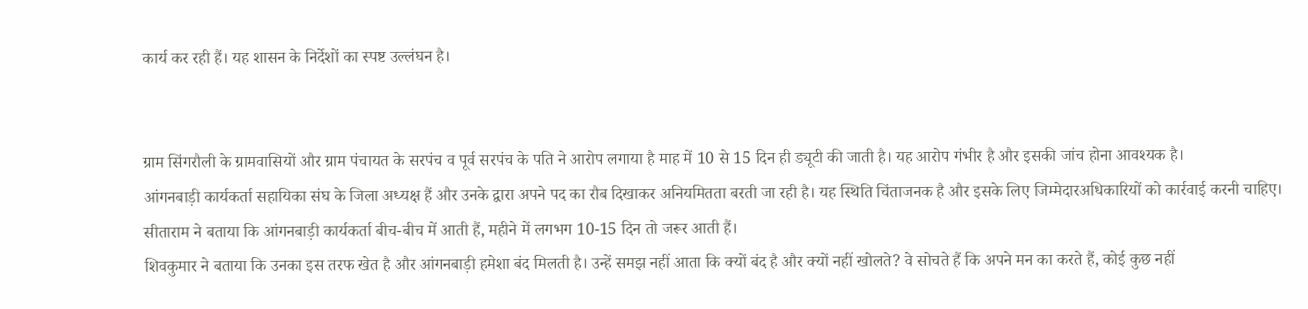कार्य कर रही हैं। यह शासन के निर्देशों का स्पष्ट उल्लंघन है।


ग्राम सिंगरौली के ग्रामवासियों और ग्राम पंचायत के सरपंच व पूर्व सरपंच के पति ने आरोप लगाया है माह में 10 से 15 दिन ही ड्यूटी की जाती है। यह आरोप गंभीर है और इसकी जांच होना आवश्यक है।
आंगनबाड़ी कार्यकर्ता सहायिका संघ के जिला अध्यक्ष हैं और उनके द्वारा अपने पद का रौब दिखाकर अनियमितता बरती जा रही है। यह स्थिति चिंताजनक है और इसके लिए जिम्मेदारअधिकारियों को कार्रवाई करनी चाहिए।
सीताराम ने बताया कि आंगनबाड़ी कार्यकर्ता बीच-बीच में आती हैं, महीने में लगभग 10-15 दिन तो जरूर आती हैं।
शिवकुमार ने बताया कि उनका इस तरफ खेत है और आंगनबाड़ी हमेशा बंद मिलती है। उन्हें समझ नहीं आता कि क्यों बंद है और क्यों नहीं खोलते? वे सोचते हैं कि अपने मन का करते हैं, कोई कुछ नहीं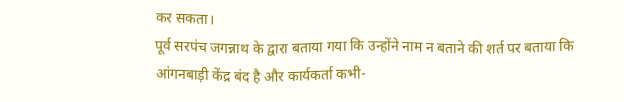कर सकता।
पूर्व सरपंच जगन्नाथ के द्वारा बताया गया कि उन्होंने नाम न बताने की शर्त पर बताया कि आंगनबाड़ी केंद्र बंद है और कार्यकर्ता कभी-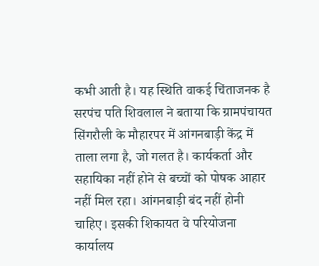कभी आती है। यह स्थिति वाकई चिंताजनक है
सरपंच पति शिवलाल ने बताया कि ग्रामपंचायत सिंगरौली के मौहारपर में आंगनबाड़ी केंद्र में ताला लगा है, जो गलत है। कार्यकर्ता और सहायिका नहीं होने से बच्चों को पोषक आहार नहीं मिल रहा। आंगनबाड़ी बंद नहीं होनी चाहिए। इसकी शिकायत वे परियोजना कार्यालय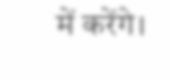में करेंगे।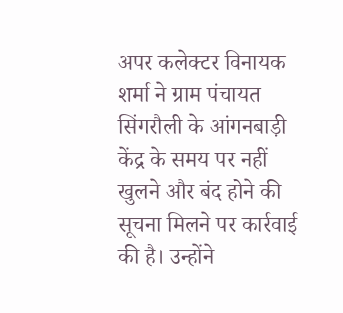अपर कलेक्टर विनायक शर्मा ने ग्राम पंचायत सिंगरौली के आंगनबाड़ी केंद्र के समय पर नहीं खुलने और बंद होने की सूचना मिलने पर कार्रवाई की है। उन्होंने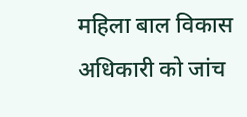महिला बाल विकास अधिकारी को जांच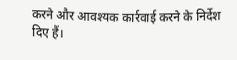करने और आवश्यक कार्रवाई करने के निर्देश दिए हैं।